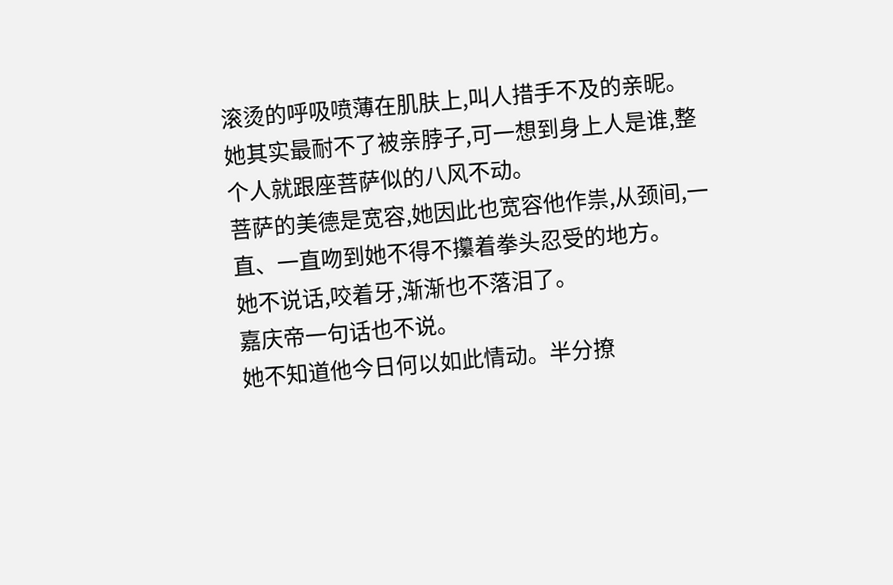滚烫的呼吸喷薄在肌肤上,叫人措手不及的亲昵。
她其实最耐不了被亲脖子,可一想到身上人是谁,整个人就跟座菩萨似的八风不动。
菩萨的美德是宽容,她因此也宽容他作祟,从颈间,一直、一直吻到她不得不攥着拳头忍受的地方。
她不说话,咬着牙,渐渐也不落泪了。
嘉庆帝一句话也不说。
她不知道他今日何以如此情动。半分撩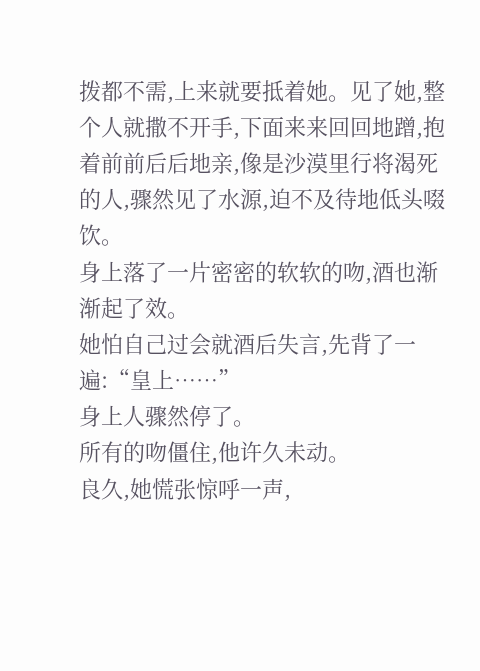拨都不需,上来就要抵着她。见了她,整个人就撒不开手,下面来来回回地蹭,抱着前前后后地亲,像是沙漠里行将渴死的人,骤然见了水源,迫不及待地低头啜饮。
身上落了一片密密的软软的吻,酒也渐渐起了效。
她怕自己过会就酒后失言,先背了一遍:“皇上……”
身上人骤然停了。
所有的吻僵住,他许久未动。
良久,她慌张惊呼一声,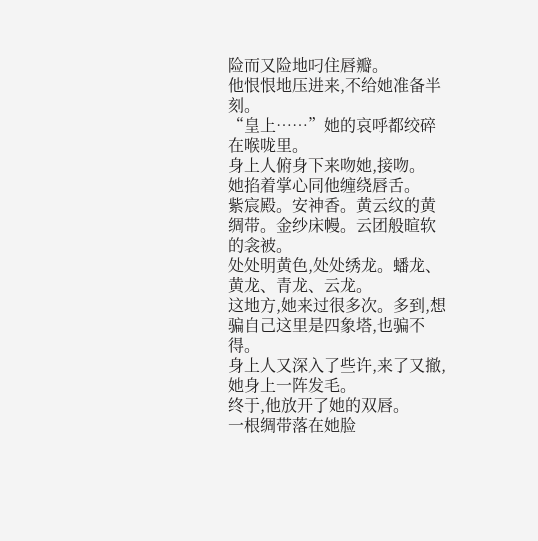险而又险地叼住唇瓣。
他恨恨地压进来,不给她准备半刻。
“皇上……”她的哀呼都绞碎在喉咙里。
身上人俯身下来吻她,接吻。
她掐着掌心同他缠绕唇舌。
紫宸殿。安神香。黄云纹的黄绸带。金纱床幔。云团般暄软的衾被。
处处明黄色,处处绣龙。蟠龙、黄龙、青龙、云龙。
这地方,她来过很多次。多到,想骗自己这里是四象塔,也骗不得。
身上人又深入了些许,来了又撤,她身上一阵发毛。
终于,他放开了她的双唇。
一根绸带落在她脸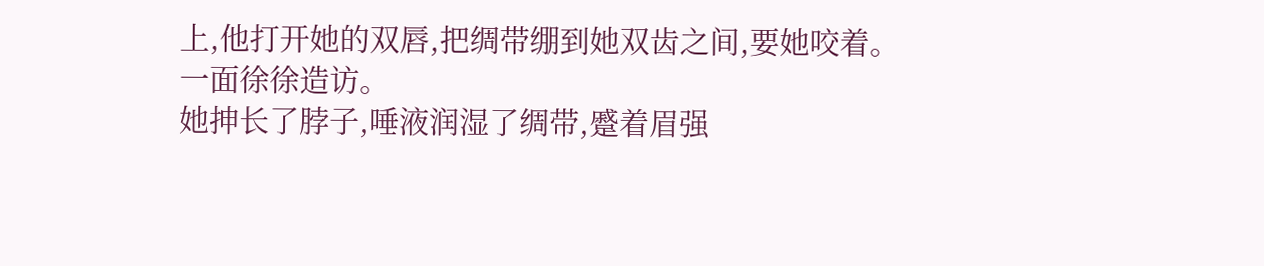上,他打开她的双唇,把绸带绷到她双齿之间,要她咬着。
一面徐徐造访。
她抻长了脖子,唾液润湿了绸带,蹙着眉强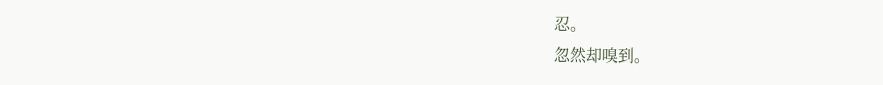忍。
忽然却嗅到。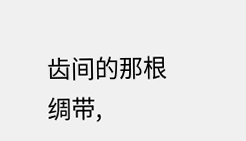齿间的那根绸带,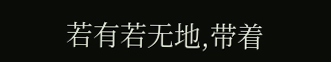若有若无地,带着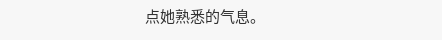点她熟悉的气息。